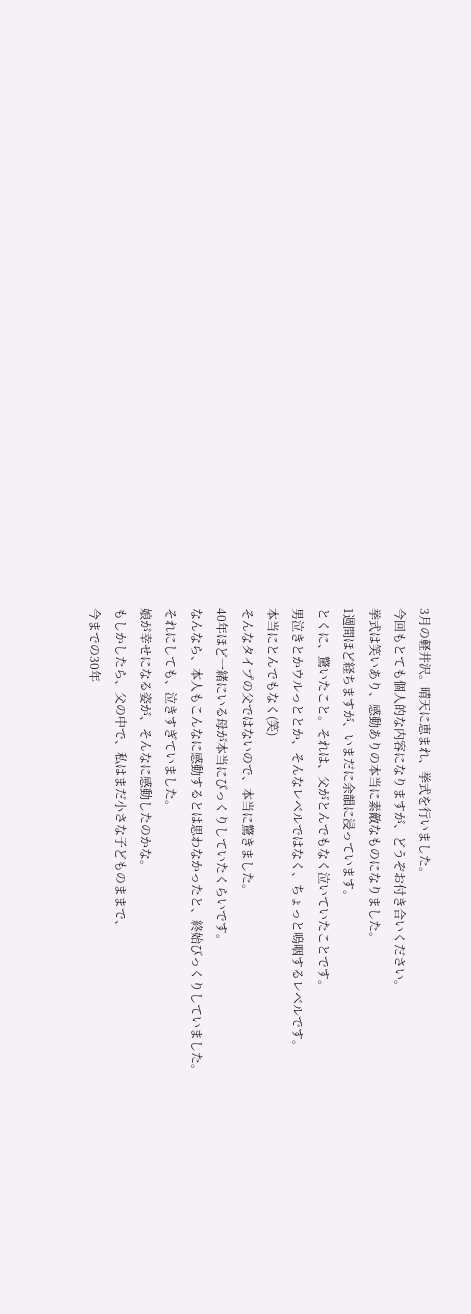3月の軽井沢。晴天に恵まれ、挙式を行いました。
今回もとても個人的な内容になりますが、どうぞお付き合いください。
挙式は笑いあり、感動ありの本当に素敵なものになりました。
1週間ほど経ちますが、いまだに余韻に浸っています。
とくに、驚いたこと。それは、父がとんでもなく泣いていたことです。
男泣きとかウルっととか、そんなレベルではなく、ちょっと嗚咽するレベルです。
本当にとんでもなく(笑)
そんなタイプの父ではないので、本当に驚きました。
40年ほど一緒にいる母が本当にびっくりしていたくらいです。
なんなら、本人もこんなに感動するとは思わなかったと、終始びっくりしていました。
それにしても、泣きすぎていました。
娘が幸せになる姿が、そんなに感動したのかな。
もしかしたら、父の中で、私はまだ小さな子どものままで、
今までの30年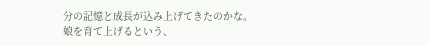分の記憶と成長が込み上げてきたのかな。
娘を育て上げるという、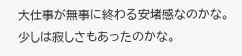大仕事が無事に終わる安堵感なのかな。
少しは寂しさもあったのかな。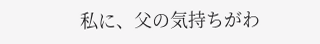私に、父の気持ちがわ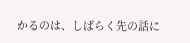かるのは、しばらく先の話に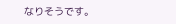なりそうです。